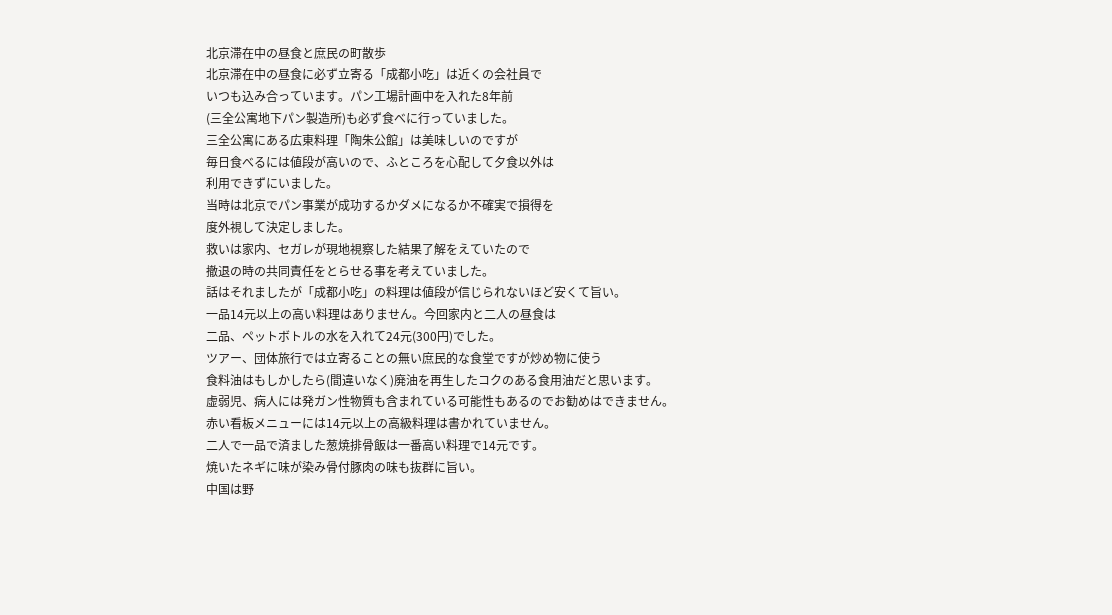北京滞在中の昼食と庶民の町散歩
北京滞在中の昼食に必ず立寄る「成都小吃」は近くの会社員で
いつも込み合っています。パン工場計画中を入れた8年前
(三全公寓地下パン製造所)も必ず食べに行っていました。
三全公寓にある広東料理「陶朱公館」は美味しいのですが
毎日食べるには値段が高いので、ふところを心配して夕食以外は
利用できずにいました。
当時は北京でパン事業が成功するかダメになるか不確実で損得を
度外視して決定しました。
救いは家内、セガレが現地視察した結果了解をえていたので
撤退の時の共同責任をとらせる事を考えていました。
話はそれましたが「成都小吃」の料理は値段が信じられないほど安くて旨い。
一品14元以上の高い料理はありません。今回家内と二人の昼食は
二品、ペットボトルの水を入れて24元(300円)でした。
ツアー、団体旅行では立寄ることの無い庶民的な食堂ですが炒め物に使う
食料油はもしかしたら(間違いなく)廃油を再生したコクのある食用油だと思います。
虚弱児、病人には発ガン性物質も含まれている可能性もあるのでお勧めはできません。
赤い看板メニューには14元以上の高級料理は書かれていません。
二人で一品で済ました葱焼排骨飯は一番高い料理で14元です。
焼いたネギに味が染み骨付豚肉の味も抜群に旨い。
中国は野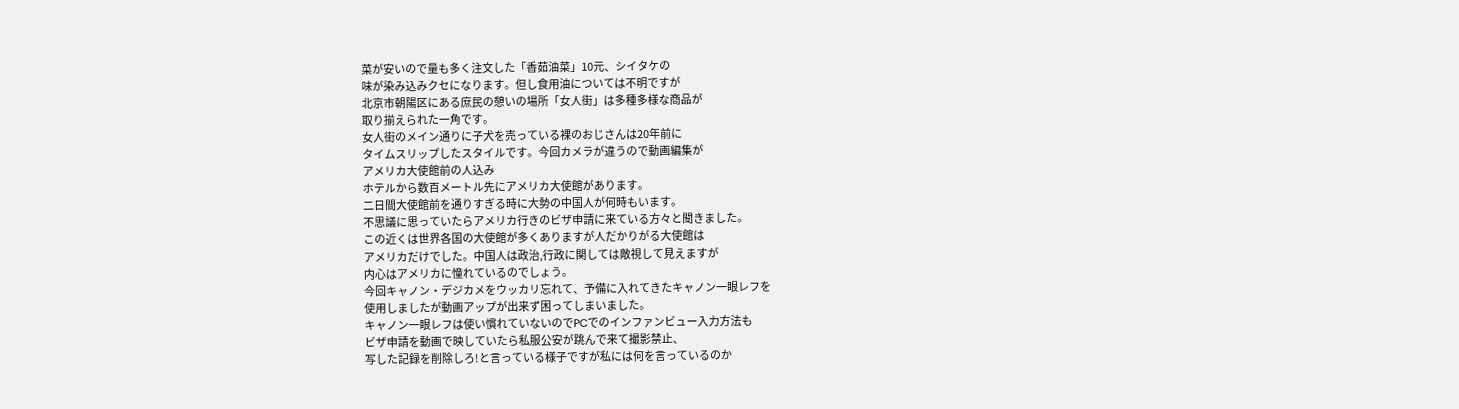菜が安いので量も多く注文した「香茹油菜」10元、シイタケの
味が染み込みクセになります。但し食用油については不明ですが
北京市朝陽区にある庶民の憩いの場所「女人街」は多種多様な商品が
取り揃えられた一角です。
女人街のメイン通りに子犬を売っている裸のおじさんは20年前に
タイムスリップしたスタイルです。今回カメラが違うので動画編集が
アメリカ大使館前の人込み
ホテルから数百メートル先にアメリカ大使館があります。
二日間大使館前を通りすぎる時に大勢の中国人が何時もいます。
不思議に思っていたらアメリカ行きのビザ申請に来ている方々と聞きました。
この近くは世界各国の大使館が多くありますが人だかりがる大使館は
アメリカだけでした。中国人は政治,行政に関しては敵視して見えますが
内心はアメリカに憧れているのでしょう。
今回キャノン・デジカメをウッカリ忘れて、予備に入れてきたキャノン一眼レフを
使用しましたが動画アップが出来ず困ってしまいました。
キャノン一眼レフは使い慣れていないのでPCでのインファンビュー入力方法も
ビザ申請を動画で映していたら私服公安が跳んで来て撮影禁止、
写した記録を削除しろ!と言っている様子ですが私には何を言っているのか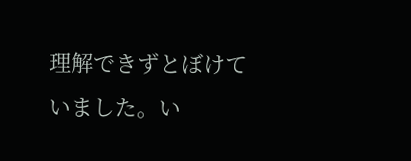理解できずとぼけていました。い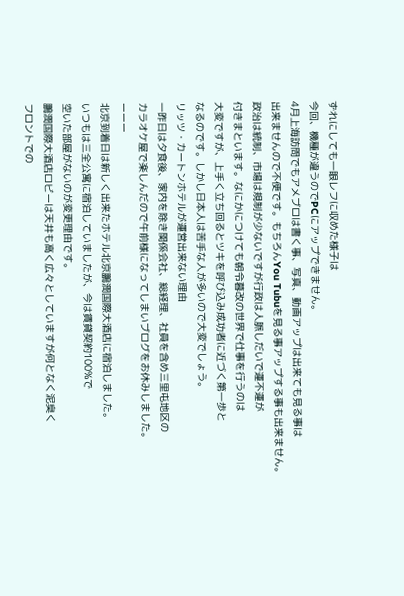ずれにしても一眼レフに収めた様子は
今回、機種が違うのでPCにアップできません。
4月上海訪問でもアメブロは書く事、写真、動画アップは出来ても見る事は
出来ませんので不便です。もちろんYou Tubuを見る事アップする事も出来ません。
政治は統制、市場は規制が少ないですが行政は人脈しだいで運不運が
付きまといます。なにかにつけても朝令暮改の世界で仕事を行うのは
大変ですが、上手く立ち回るとツキを呼び込み成功者に近づく第一歩と
なるのです。しかし日本人は苦手な人が多いので大変でしょう。
リッツ・カートンホテルが運営出来ない理由
一昨日は夕食後、家内を除き関係会社、総経理、社員を含め三里屯地区の
カラオケ屋で楽しんだので午前様になってしまいブログをお休みしました。
ーーー
北京到着日は新しく出来たホテル北京鵬潤国際大酒店に宿泊しました。
いつもは三全公寓に宿泊していましたが、今は賃貸契約100%で
空いた部屋がないのが変更理由です。
鵬潤国際大酒店ロビーは天井も高く広々としていますが何となく泥臭く
フロントでの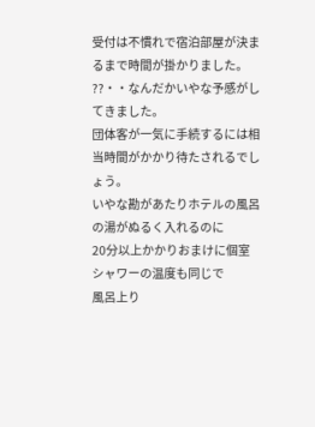受付は不慣れで宿泊部屋が決まるまで時間が掛かりました。
??・・なんだかいやな予感がしてきました。
団体客が一気に手続するには相当時間がかかり待たされるでしょう。
いやな勘があたりホテルの風呂の湯がぬるく入れるのに
20分以上かかりおまけに個室シャワーの温度も同じで
風呂上り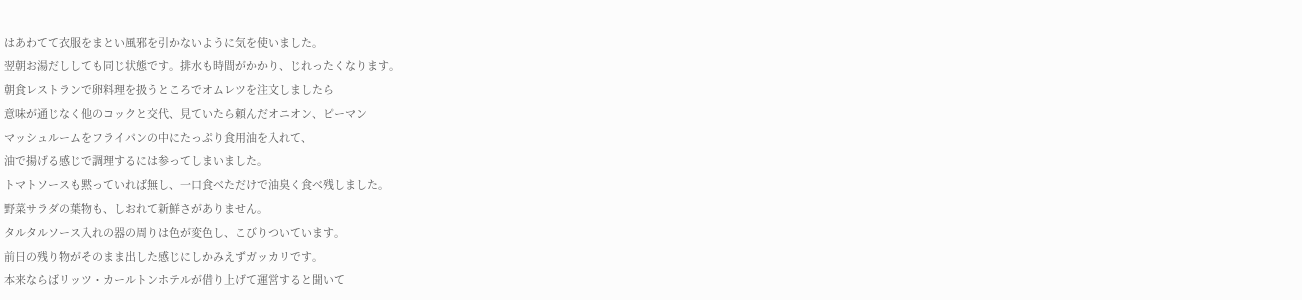はあわてて衣服をまとい風邪を引かないように気を使いました。
翌朝お湯だししても同じ状態です。排水も時間がかかり、じれったくなります。
朝食レストランで卵料理を扱うところでオムレツを注文しましたら
意味が通じなく他のコックと交代、見ていたら頼んだオニオン、ピーマン
マッシュルームをフライパンの中にたっぷり食用油を入れて、
油で揚げる感じで調理するには参ってしまいました。
トマトソースも黙っていれば無し、一口食べただけで油臭く食べ残しました。
野菜サラダの葉物も、しおれて新鮮さがありません。
タルタルソース入れの器の周りは色が変色し、こびりついています。
前日の残り物がそのまま出した感じにしかみえずガッカリです。
本来ならばリッツ・カールトンホテルが借り上げて運営すると聞いて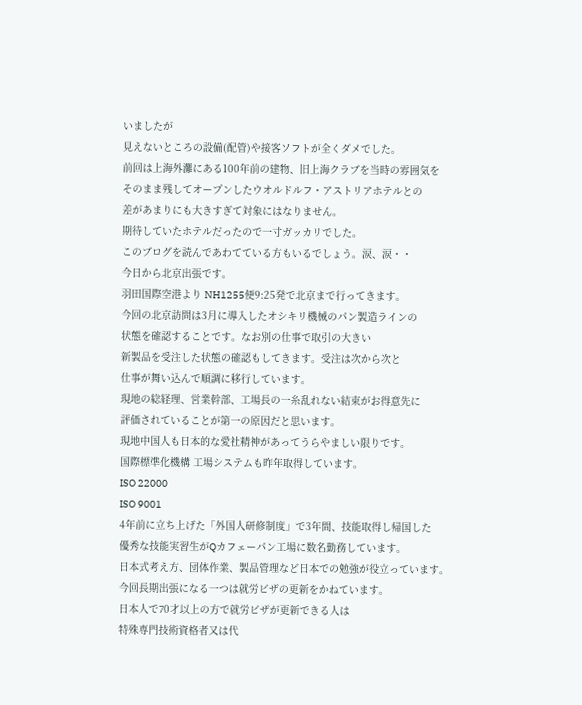いましたが
見えないところの設備(配管)や接客ソフトが全くダメでした。
前回は上海外灘にある100年前の建物、旧上海クラブを当時の雰囲気を
そのまま残してオープンしたウオルドルフ・アストリアホテルとの
差があまりにも大きすぎて対象にはなりません。
期待していたホテルだったので一寸ガッカリでした。
このブログを読んであわてている方もいるでしょう。涙、涙・・
今日から北京出張です。
羽田国際空港より NH1255便9:25発で北京まで行ってきます。
今回の北京訪問は3月に導入したオシキリ機械のパン製造ラインの
状態を確認することです。なお別の仕事で取引の大きい
新製品を受注した状態の確認もしてきます。受注は次から次と
仕事が舞い込んで順調に移行しています。
現地の総経理、営業幹部、工場長の一糸乱れない結束がお得意先に
評価されていることが第一の原因だと思います。
現地中国人も日本的な愛社精神があってうらやましい限りです。
国際標準化機構 工場システムも昨年取得しています。
ISO 22000
ISO 9001
4年前に立ち上げた「外国人研修制度」で3年間、技能取得し帰国した
優秀な技能実習生がQカフェーパン工場に数名勤務しています。
日本式考え方、団体作業、製品管理など日本での勉強が役立っています。
今回長期出張になる一つは就労ビザの更新をかねています。
日本人で70才以上の方で就労ビザが更新できる人は
特殊専門技術資格者又は代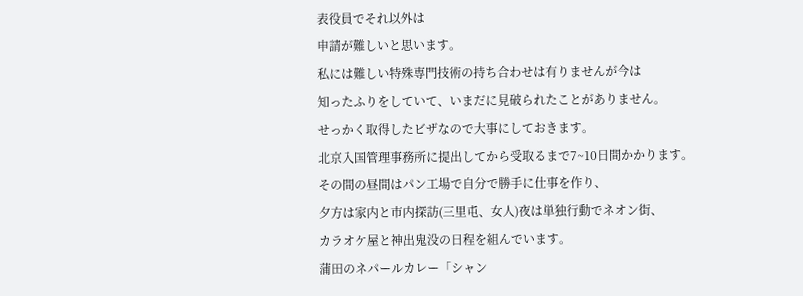表役員でそれ以外は
申請が難しいと思います。
私には難しい特殊専門技術の持ち合わせは有りませんが今は
知ったふりをしていて、いまだに見破られたことがありません。
せっかく取得したビザなので大事にしておきます。
北京入国管理事務所に提出してから受取るまで7~10日間かかります。
その間の昼間はパン工場で自分で勝手に仕事を作り、
夕方は家内と市内探訪(三里屯、女人)夜は単独行動でネオン街、
カラオケ屋と神出鬼没の日程を組んでいます。
蒲田のネパールカレー「シャン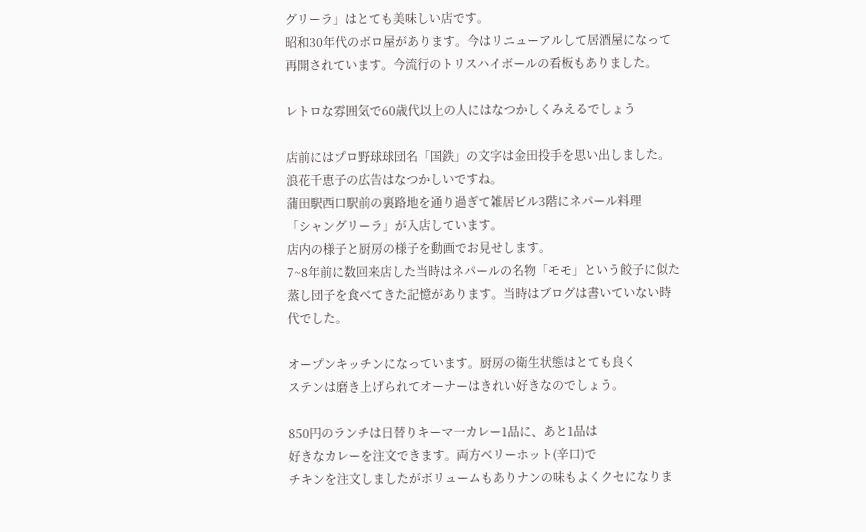グリーラ」はとても美味しい店です。
昭和30年代のボロ屋があります。今はリニューアルして居酒屋になって
再開されています。今流行のトリスハイボールの看板もありました。

レトロな雰囲気で60歳代以上の人にはなつかしくみえるでしょう

店前にはプロ野球球団名「国鉄」の文字は金田投手を思い出しました。
浪花千恵子の広告はなつかしいですね。
蒲田駅西口駅前の裏路地を通り過ぎて雑居ビル3階にネパール料理
「シャングリーラ」が入店しています。
店内の様子と厨房の様子を動画でお見せします。
7~8年前に数回来店した当時はネパールの名物「モモ」という餃子に似た
蒸し団子を食べてきた記憶があります。当時はブログは書いていない時代でした。

オープンキッチンになっています。厨房の衛生状態はとても良く
ステンは磨き上げられてオーナーはきれい好きなのでしょう。

850円のランチは日替りキーマ一カレー1品に、あと1品は
好きなカレーを注文できます。両方ベリーホット(辛口)で
チキンを注文しましたがボリュームもありナンの味もよくクセになりま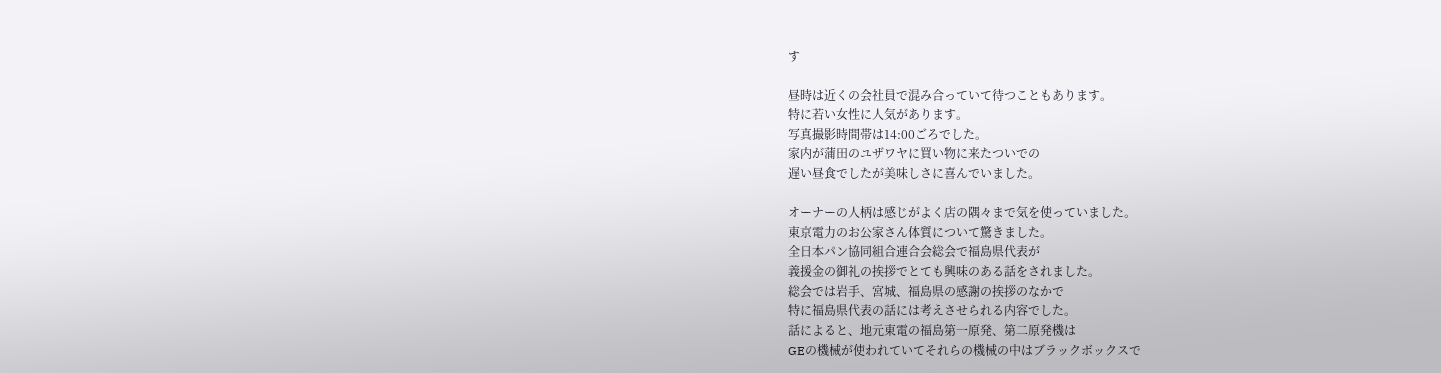す

昼時は近くの会社員で混み合っていて待つこともあります。
特に若い女性に人気があります。
写真撮影時間帯は14:00ごろでした。
家内が蒲田のユザワヤに買い物に来たついでの
遅い昼食でしたが美味しさに喜んでいました。

オーナーの人柄は感じがよく店の隅々まで気を使っていました。
東京電力のお公家さん体質について驚きました。
全日本パン協同組合連合会総会で福島県代表が
義援金の御礼の挨拶でとても興味のある話をされました。
総会では岩手、宮城、福島県の感謝の挨拶のなかで
特に福島県代表の話には考えさせられる内容でした。
話によると、地元東電の福島第一原発、第二原発機は
GEの機械が使われていてそれらの機械の中はブラックボックスで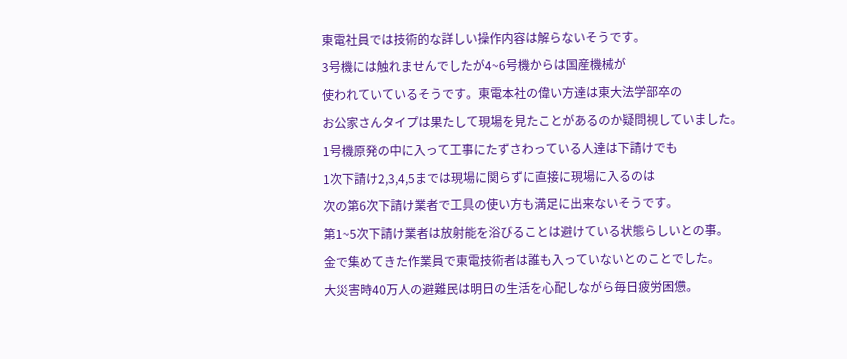東電社員では技術的な詳しい操作内容は解らないそうです。
3号機には触れませんでしたが4~6号機からは国産機械が
使われていているそうです。東電本社の偉い方達は東大法学部卒の
お公家さんタイプは果たして現場を見たことがあるのか疑問視していました。
1号機原発の中に入って工事にたずさわっている人達は下請けでも
1次下請け2,3,4,5までは現場に関らずに直接に現場に入るのは
次の第6次下請け業者で工具の使い方も満足に出来ないそうです。
第1~5次下請け業者は放射能を浴びることは避けている状態らしいとの事。
金で集めてきた作業員で東電技術者は誰も入っていないとのことでした。
大災害時40万人の避難民は明日の生活を心配しながら毎日疲労困憊。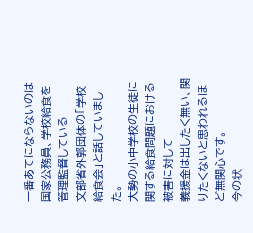一番あてにならないのは国家公務員、学校給食を管理監督している
文部省外郭団体の「学校給食会」と話していました。
大勢の小中学校の生徒に関する給食問題における被害に対して
義援金は出したく無い、関りたくないと思われるほど無関心です。
今の状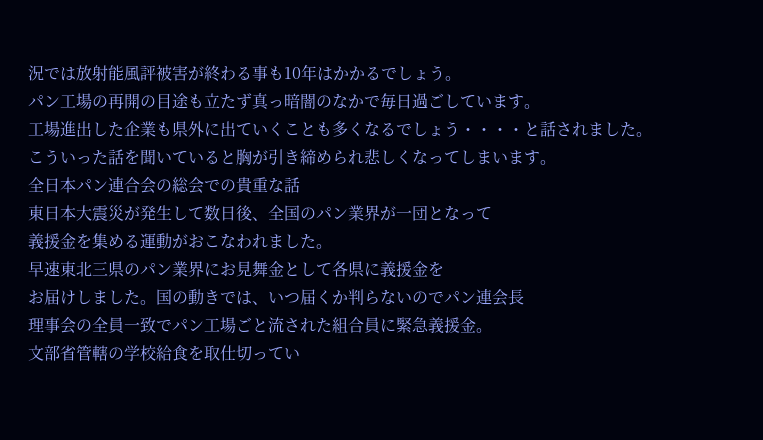況では放射能風評被害が終わる事も10年はかかるでしょう。
パン工場の再開の目途も立たず真っ暗闇のなかで毎日過ごしています。
工場進出した企業も県外に出ていくことも多くなるでしょう・・・・と話されました。
こういった話を聞いていると胸が引き締められ悲しくなってしまいます。
全日本パン連合会の総会での貴重な話
東日本大震災が発生して数日後、全国のパン業界が一団となって
義援金を集める運動がおこなわれました。
早速東北三県のパン業界にお見舞金として各県に義援金を
お届けしました。国の動きでは、いつ届くか判らないのでパン連会長
理事会の全員一致でパン工場ごと流された組合員に緊急義援金。
文部省管轄の学校給食を取仕切ってい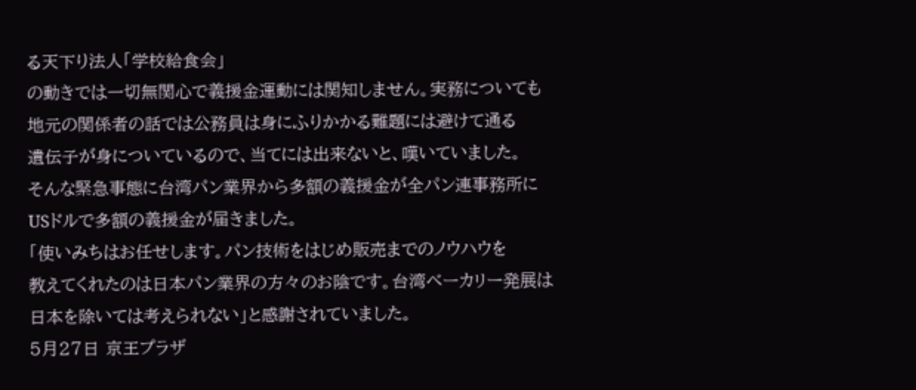る天下り法人「学校給食会」
の動きでは一切無関心で義援金運動には関知しません。実務についても
地元の関係者の話では公務員は身にふりかかる難題には避けて通る
遺伝子が身についているので、当てには出来ないと、嘆いていました。
そんな緊急事態に台湾パン業界から多額の義援金が全パン連事務所に
USドルで多額の義援金が届きました。
「使いみちはお任せします。パン技術をはじめ販売までのノウハウを
教えてくれたのは日本パン業界の方々のお陰です。台湾ベーカリー発展は
日本を除いては考えられない」と感謝されていました。
5月27日 京王プラザ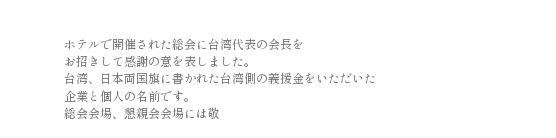ホテルで開催された総会に台湾代表の会長を
お招きして感謝の意を表しました。
台湾、日本両国旗に書かれた台湾側の義援金をいただいた
企業と個人の名前です。
総会会場、懇親会会場には敬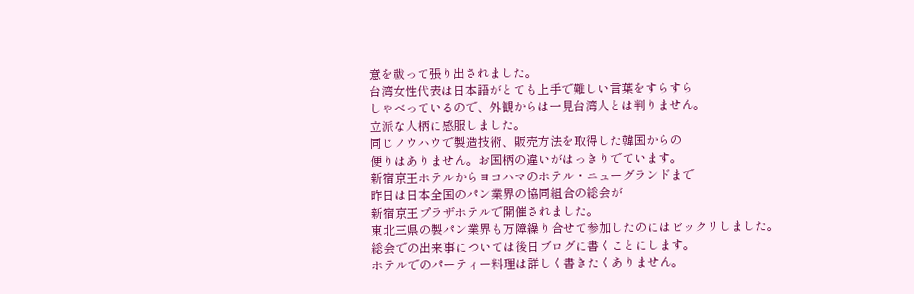意を祓って張り出されました。
台湾女性代表は日本語がとても上手で難しい言葉をすらすら
しゃべっているので、外観からは一見台湾人とは判りません。
立派な人柄に感服しました。
同じノウハウで製造技術、販売方法を取得した韓国からの
便りはありません。お国柄の違いがはっきりでています。
新宿京王ホテルからヨコハマのホテル・ニューグランドまで
昨日は日本全国のパン業界の協同組合の総会が
新宿京王プラザホテルで開催されました。
東北三県の製パン業界も万障繰り合せて参加したのにはビックリしました。
総会での出来事については後日ブログに書くことにします。
ホテルでのパーティー料理は詳しく書きたくありません。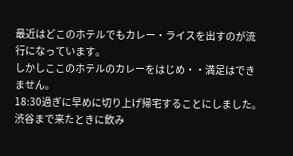最近はどこのホテルでもカレー・ライスを出すのが流行になっています。
しかしここのホテルのカレーをはじめ・・満足はできません。
18:30過ぎに早めに切り上げ帰宅することにしました。
渋谷まで来たときに飲み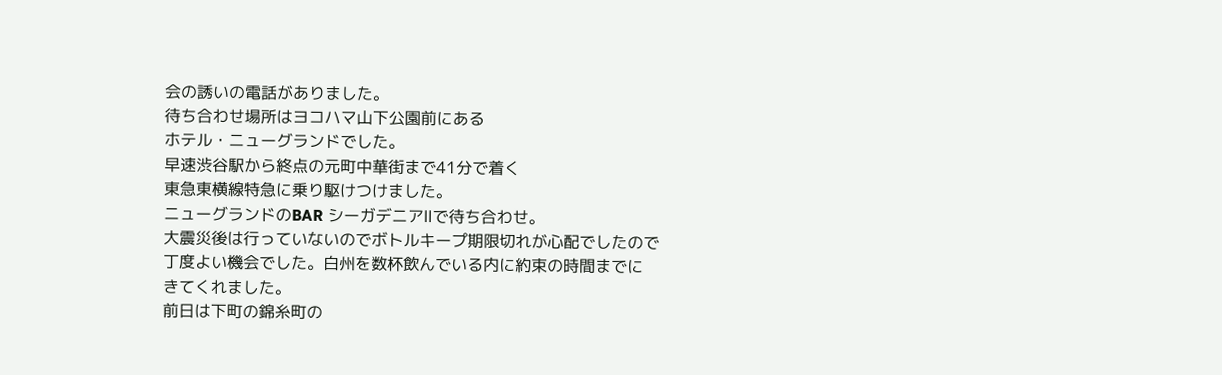会の誘いの電話がありました。
待ち合わせ場所はヨコハマ山下公園前にある
ホテル・ニューグランドでした。
早速渋谷駅から終点の元町中華街まで41分で着く
東急東横線特急に乗り駆けつけました。
ニューグランドのBAR シーガデニアⅡで待ち合わせ。
大震災後は行っていないのでボトルキープ期限切れが心配でしたので
丁度よい機会でした。白州を数杯飲んでいる内に約束の時間までに
きてくれました。
前日は下町の錦糸町の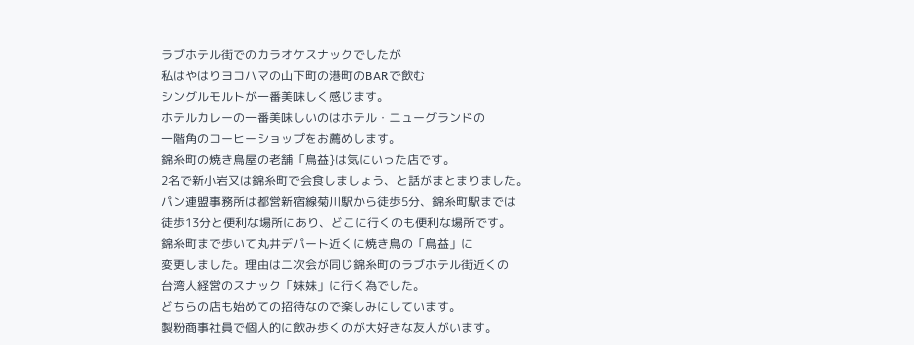ラブホテル街でのカラオケスナックでしたが
私はやはりヨコハマの山下町の港町のBARで飲む
シングルモルトが一番美味しく感じます。
ホテルカレーの一番美味しいのはホテル・ニューグランドの
一階角のコーヒーショップをお薦めします。
錦糸町の焼き鳥屋の老舗「鳥益}は気にいった店です。
2名で新小岩又は錦糸町で会食しましょう、と話がまとまりました。
パン連盟事務所は都営新宿線菊川駅から徒歩5分、錦糸町駅までは
徒歩13分と便利な場所にあり、どこに行くのも便利な場所です。
錦糸町まで歩いて丸井デパート近くに焼き鳥の「鳥益」に
変更しました。理由は二次会が同じ錦糸町のラブホテル街近くの
台湾人経営のスナック「妹妹」に行く為でした。
どちらの店も始めての招待なので楽しみにしています。
製粉商事社員で個人的に飲み歩くのが大好きな友人がいます。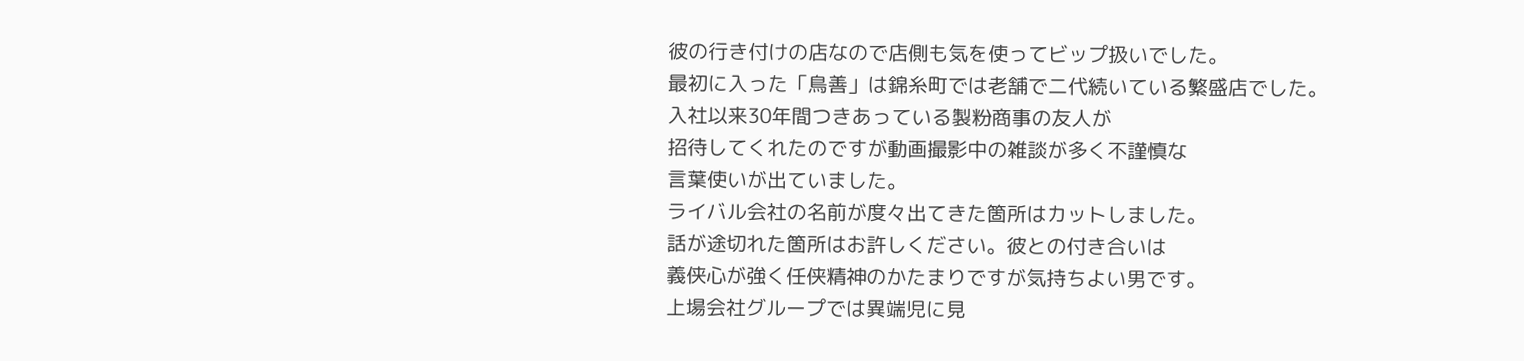彼の行き付けの店なので店側も気を使ってビップ扱いでした。
最初に入った「鳥善」は錦糸町では老舗で二代続いている繁盛店でした。
入社以来30年間つきあっている製粉商事の友人が
招待してくれたのですが動画撮影中の雑談が多く不謹慎な
言葉使いが出ていました。
ライバル会社の名前が度々出てきた箇所はカットしました。
話が途切れた箇所はお許しください。彼との付き合いは
義侠心が強く任侠精神のかたまりですが気持ちよい男です。
上場会社グループでは異端児に見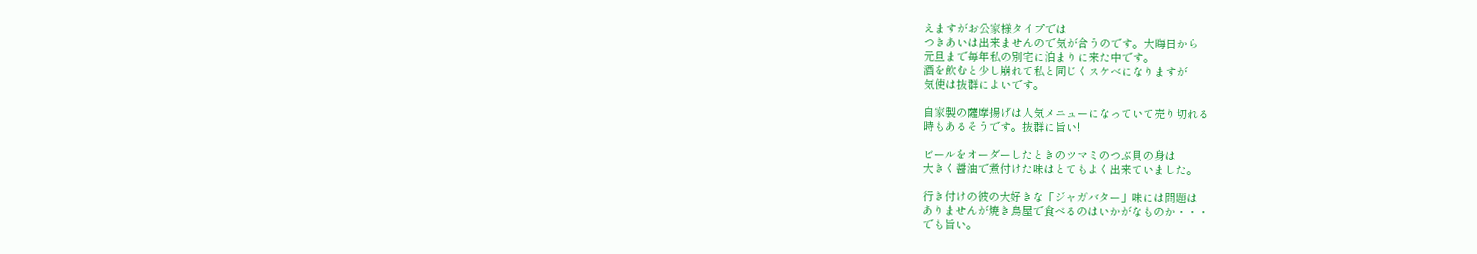えますがお公家様タイプでは
つきあいは出来ませんので気が合うのです。大晦日から
元旦まで毎年私の別宅に泊まりに来た中です。
酒を飲むと少し崩れて私と同じくスケベになりますが
気使は抜群によいです。

自家製の薩摩揚げは人気メニューになっていて売り切れる
時もあるそうです。抜群に旨い!

ビールをオーダーしたときのツマミのつぶ貝の身は
大きく醤油で煮付けた味はとてもよく出来ていました。

行き付けの彼の大好きな「ジャガバター」味には問題は
ありませんが焼き鳥屋で食べるのはいかがなものか・・・
でも旨い。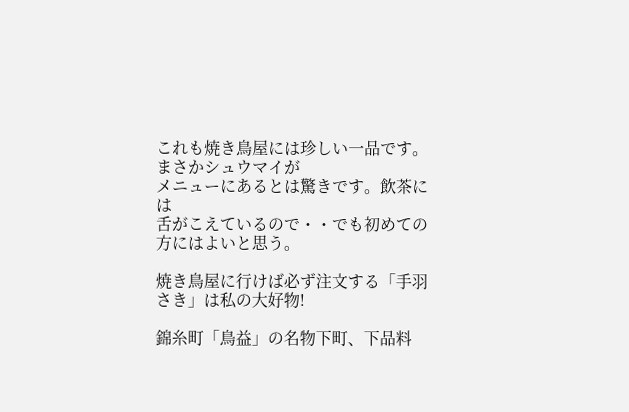これも焼き鳥屋には珍しい一品です。まさかシュウマイが
メニューにあるとは驚きです。飲茶には
舌がこえているので・・でも初めての方にはよいと思う。

焼き鳥屋に行けば必ず注文する「手羽さき」は私の大好物!

錦糸町「鳥益」の名物下町、下品料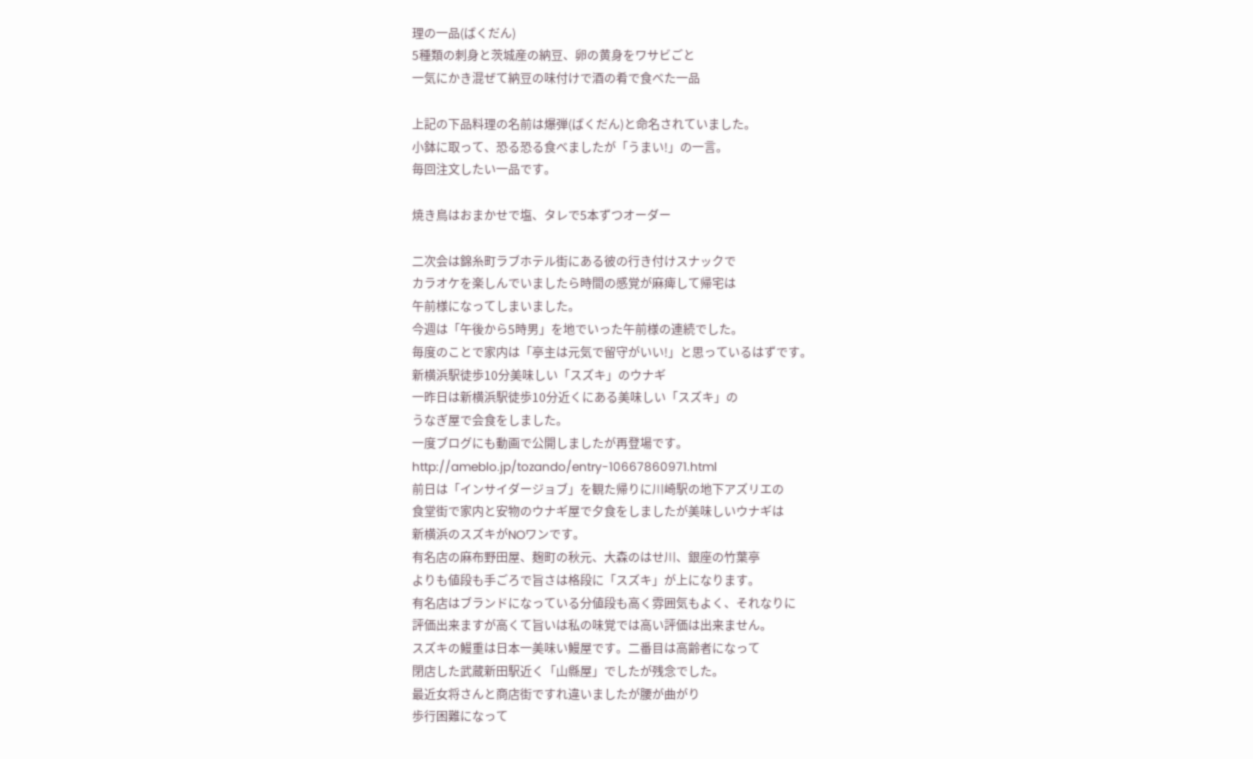理の一品(ばくだん)
5種類の刺身と茨城産の納豆、卵の黄身をワサビごと
一気にかき混ぜて納豆の味付けで酒の肴で食べた一品

上記の下品料理の名前は爆弾(ばくだん)と命名されていました。
小鉢に取って、恐る恐る食べましたが「うまい!」の一言。
毎回注文したい一品です。

焼き鳥はおまかせで塩、タレで5本ずつオーダー

二次会は錦糸町ラブホテル街にある彼の行き付けスナックで
カラオケを楽しんでいましたら時間の感覚が麻痺して帰宅は
午前様になってしまいました。
今週は「午後から5時男」を地でいった午前様の連続でした。
毎度のことで家内は「亭主は元気で留守がいい!」と思っているはずです。
新横浜駅徒歩10分美味しい「スズキ」のウナギ
一昨日は新横浜駅徒歩10分近くにある美味しい「スズキ」の
うなぎ屋で会食をしました。
一度ブログにも動画で公開しましたが再登場です。
http://ameblo.jp/tozando/entry-10667860971.html
前日は「インサイダージョブ」を観た帰りに川崎駅の地下アズリエの
食堂街で家内と安物のウナギ屋で夕食をしましたが美味しいウナギは
新横浜のスズキがNOワンです。
有名店の麻布野田屋、麹町の秋元、大森のはせ川、銀座の竹葉亭
よりも値段も手ごろで旨さは格段に「スズキ」が上になります。
有名店はブランドになっている分値段も高く雰囲気もよく、それなりに
評価出来ますが高くて旨いは私の味覚では高い評価は出来ません。
スズキの鰻重は日本一美味い鰻屋です。二番目は高齢者になって
閉店した武蔵新田駅近く「山縣屋」でしたが残念でした。
最近女将さんと商店街ですれ違いましたが腰が曲がり
歩行困難になって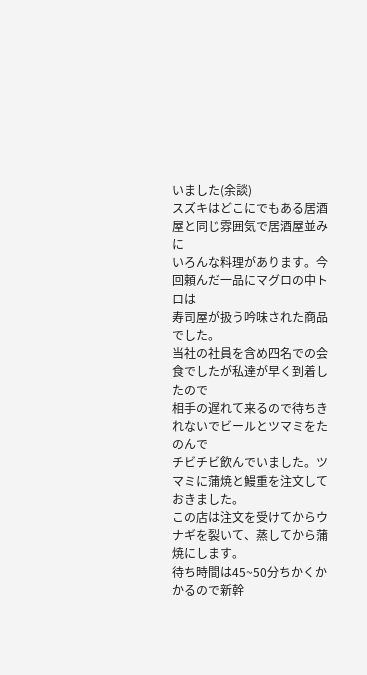いました(余談)
スズキはどこにでもある居酒屋と同じ雰囲気で居酒屋並みに
いろんな料理があります。今回頼んだ一品にマグロの中トロは
寿司屋が扱う吟味された商品でした。
当社の社員を含め四名での会食でしたが私達が早く到着したので
相手の遅れて来るので待ちきれないでビールとツマミをたのんで
チビチビ飲んでいました。ツマミに蒲焼と鰻重を注文しておきました。
この店は注文を受けてからウナギを裂いて、蒸してから蒲焼にします。
待ち時間は45~50分ちかくかかるので新幹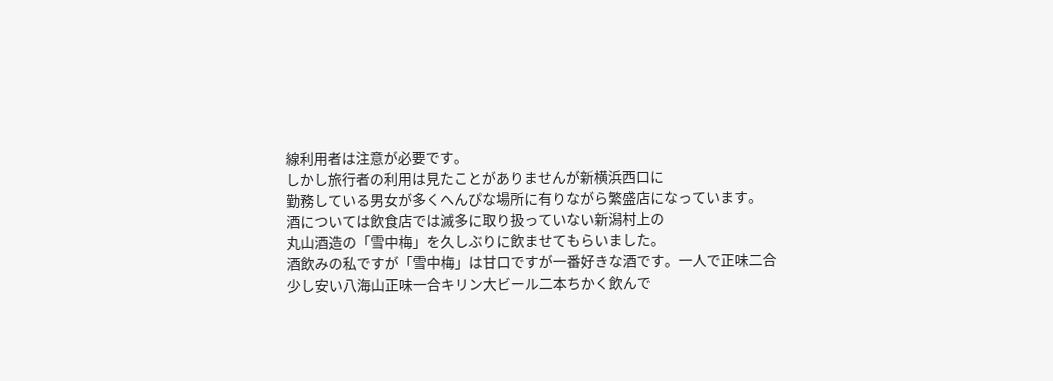線利用者は注意が必要です。
しかし旅行者の利用は見たことがありませんが新横浜西口に
勤務している男女が多くへんぴな場所に有りながら繁盛店になっています。
酒については飲食店では滅多に取り扱っていない新潟村上の
丸山酒造の「雪中梅」を久しぶりに飲ませてもらいました。
酒飲みの私ですが「雪中梅」は甘口ですが一番好きな酒です。一人で正味二合
少し安い八海山正味一合キリン大ビール二本ちかく飲んで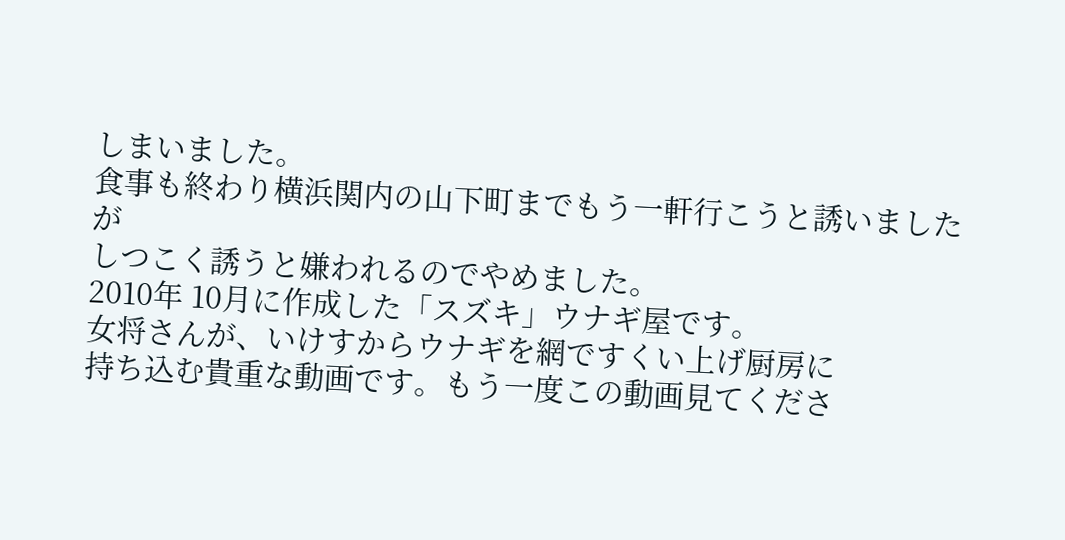しまいました。
食事も終わり横浜関内の山下町までもう一軒行こうと誘いましたが
しつこく誘うと嫌われるのでやめました。
2010年 10月に作成した「スズキ」ウナギ屋です。
女将さんが、いけすからウナギを網ですくい上げ厨房に
持ち込む貴重な動画です。もう一度この動画見てくださ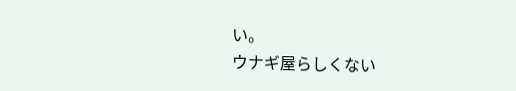い。
ウナギ屋らしくない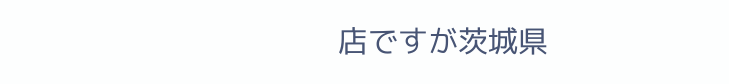店ですが茨城県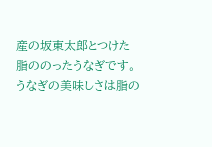産の坂東太郎とつけた
脂ののったうなぎです。
うなぎの美味しさは脂の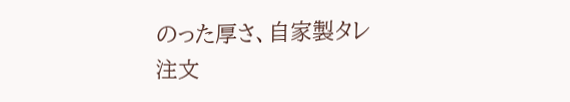のった厚さ、自家製タレ
注文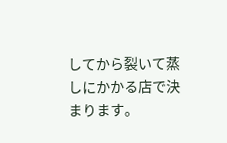してから裂いて蒸しにかかる店で決まります。